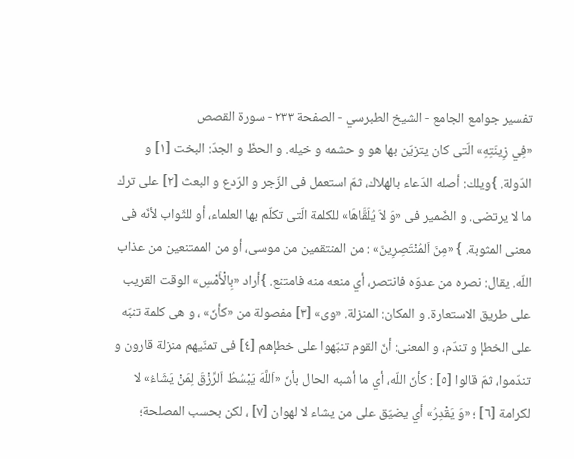تفسير جوامع الجامع - الشيخ الطبرسي - الصفحة ٢٣٣ - سورة القصص
«فِي زِينَتِهِ» الّتى كان يتزيّن بها هو و حشمه و خيله. و الحظّ و الجدّ: البخت [١] و الدّولة. }ويلك: أصله الدّعاء بالهلاك، ثمّ استعمل فى الزّجر و الرّدع و البعث [٢] على ترك ما لا يرتضى. و الضّمير فى «وَ لاَ يُلَقَّاهَا» للكلمة الّتى تكلّم بها العلماء، أو للثّواب لأنّه فى معنى المثوبة. } «مِنَ اَلمُنْتَصِرِينَ» : من المنتقمين من موسى، أو من الممتنعين من عذاب اللّه. يقال: نصره من عدوّه فانتصر، أي منعه منه فامتنع. }أراد «بِالْأَمْسِ» الوقت القريب على طريق الاستعارة. و المكان: المنزلة. «وى» [٣] مفصولة من «كأنّ» ، و هى كلمة تنبّه على الخطإ و تندّم، و المعنى: أنّ القوم تنبّهوا على خطإهم [٤] فى تمنّيهم منزلة قارون و تندّموا، ثمّ قالوا [٥] : كأنّ اللّه، أي ما أشبه الحال بأنّ «اَللَّهَ يَبْسُطُ اَلرِّزْقَ لِمَنْ يَشَاءُ» لا لكرامة [٦] ؛ «وَ يَقْدِرُ» أي يضيّق على من يشاء لا لهوان [٧] ، لكن بحسب المصلحة؛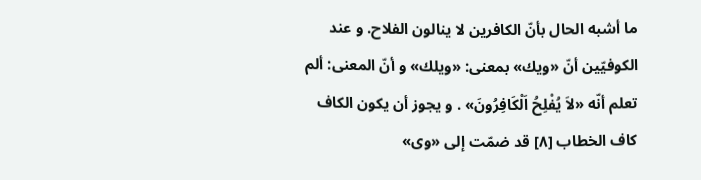ما أشبه الحال بأنّ الكافرين لا ينالون الفلاح. و عند الكوفيّين أنّ «ويك» بمعنى: «ويلك» و أنّ المعنى: ألم تعلم أنّه «لاَ يُفْلِحُ اَلْكَافِرُونَ» . و يجوز أن يكون الكاف كاف الخطاب [٨] قد ضمّت إلى «وى»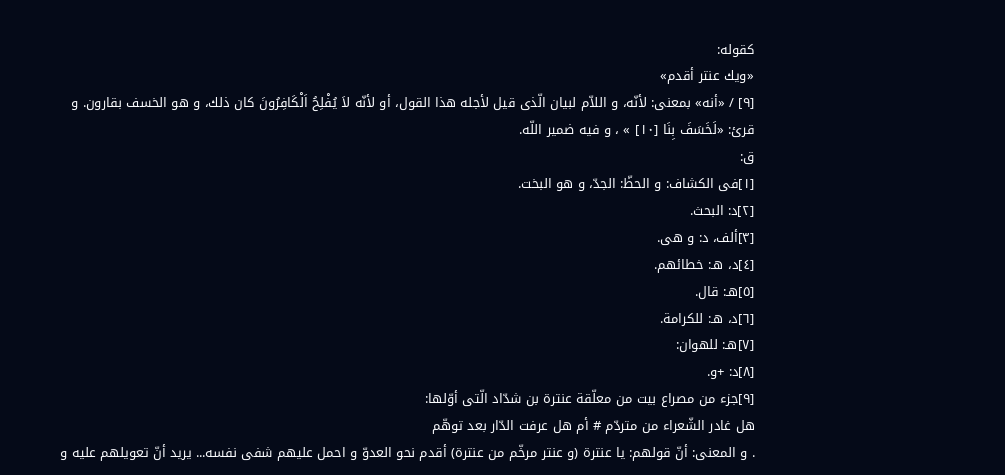كقوله:
«ويك عنتر أقدم»
[٩] / «أنه» بمعنى: لأنّه، و اللاّم لبيان الّذى قيل لأجله هذا القول، أو لأنّه لاَ يُفْلِحُ اَلْكَافِرُونَ كان ذلك، و هو الخسف بقارون. و قرئ: «لَخَسَفَ بِنَا [١٠] » ، و فيه ضمير اللّه.
ق:
[١]فى الكشاف: و الحظّ: الجدّ، و هو البخت.
[٢]د: البحث.
[٣]ألف، د: و هى.
[٤]د، هـ: خطائهم.
[٥]هـ: قال.
[٦]د، هـ: للكرامة.
[٧]هـ: للهوان:
[٨]د: +و.
[٩]جزء من مصراع بيت من معلّقة عنترة بن شدّاد الّتى أوّلها:
هل غادر الشّعراء من متردّم # أم هل عرفت الدّار بعد توهّم
. و المعنى: أنّ قولهم: يا عنترة (و عنتر مرخّم من عنترة) أقدم نحو العدوّ و احمل عليهم شفى نفسه... يريد أنّ تعويلهم عليه و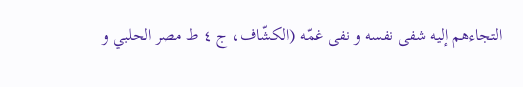التجاءهم إليه شفى نفسه و نفى غمّه (الكشّاف، ج ٤ ط مصر الحلبي و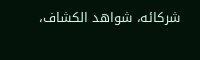شركائه، شواهد الكشاف،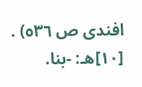افندى ص ٥٣٦) .
[١٠]هـ: -بنا.